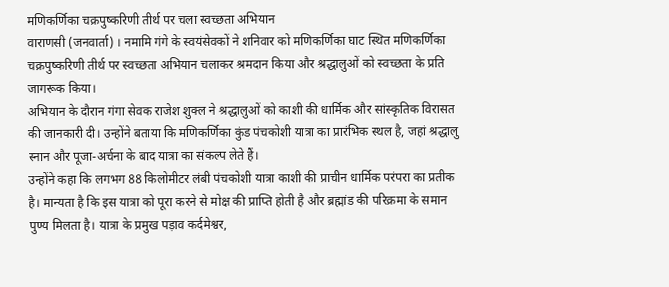मणिकर्णिका चक्रपुष्करिणी तीर्थ पर चला स्वच्छता अभियान
वाराणसी (जनवार्ता) । नमामि गंगे के स्वयंसेवकों ने शनिवार को मणिकर्णिका घाट स्थित मणिकर्णिका चक्रपुष्करिणी तीर्थ पर स्वच्छता अभियान चलाकर श्रमदान किया और श्रद्धालुओं को स्वच्छता के प्रति जागरूक किया।
अभियान के दौरान गंगा सेवक राजेश शुक्ल ने श्रद्धालुओं को काशी की धार्मिक और सांस्कृतिक विरासत की जानकारी दी। उन्होंने बताया कि मणिकर्णिका कुंड पंचकोशी यात्रा का प्रारंभिक स्थल है, जहां श्रद्धालु स्नान और पूजा-अर्चना के बाद यात्रा का संकल्प लेते हैं।
उन्होंने कहा कि लगभग 88 किलोमीटर लंबी पंचकोशी यात्रा काशी की प्राचीन धार्मिक परंपरा का प्रतीक है। मान्यता है कि इस यात्रा को पूरा करने से मोक्ष की प्राप्ति होती है और ब्रह्मांड की परिक्रमा के समान पुण्य मिलता है। यात्रा के प्रमुख पड़ाव कर्दमेश्वर,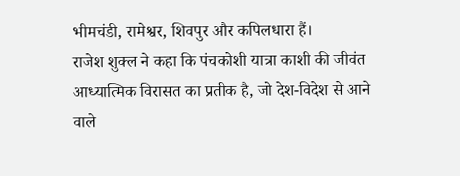भीमचंडी, रामेश्वर, शिवपुर और कपिलधारा हैं।
राजेश शुक्ल ने कहा कि पंचकोशी यात्रा काशी की जीवंत आध्यात्मिक विरासत का प्रतीक है, जो देश-विदेश से आने वाले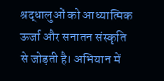श्रद्धालुओं को आध्यात्मिक ऊर्जा और सनातन संस्कृति से जोड़ती है। अभियान में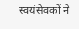स्वयंसेवकों ने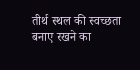तीर्थ स्थल की स्वच्छता बनाए रखने का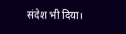संदेश भी दिया।